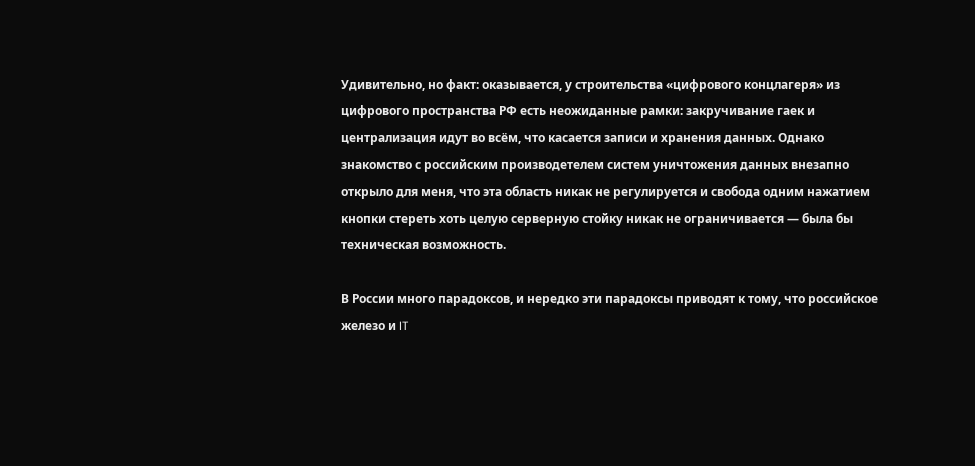Удивительно, но факт: оказывается, у строительства «цифрового концлагеря» из цифрового пространства РФ есть неожиданные рамки: закручивание гаек и централизация идут во всём, что касается записи и хранения данных. Однако знакомство с российским производетелем систем уничтожения данных внезапно открыло для меня, что эта область никак не регулируется и свобода одним нажатием кнопки стереть хоть целую серверную стойку никак не ограничивается — была бы техническая возможность.

В России много парадоксов, и нередко эти парадоксы приводят к тому, что российское железо и IT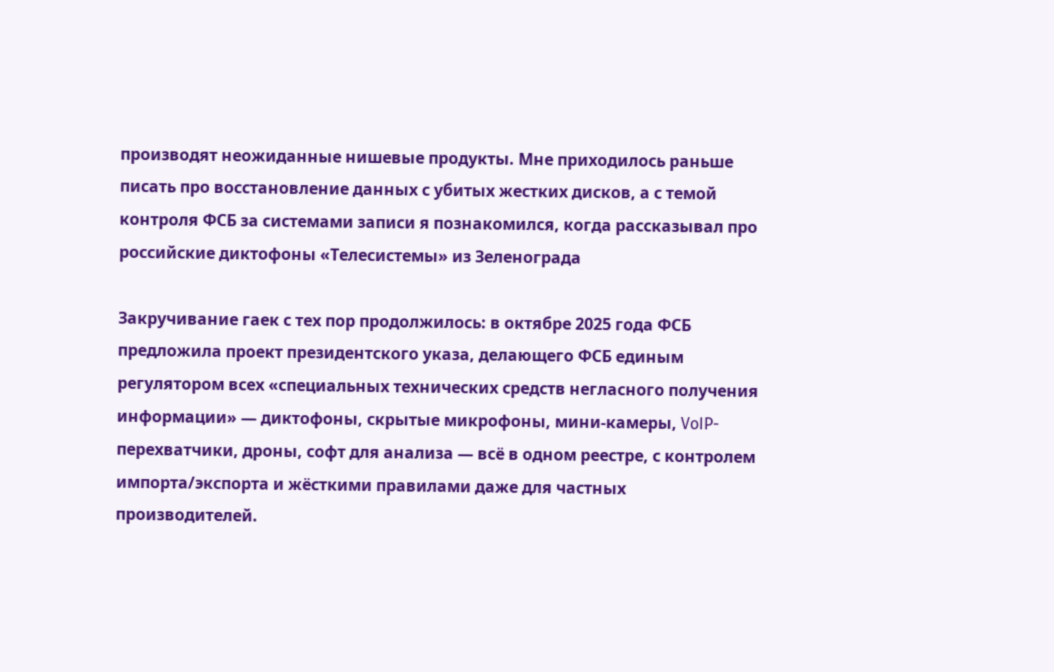производят неожиданные нишевые продукты. Мне приходилось раньше писать про восстановление данных с убитых жестких дисков, а с темой контроля ФСБ за системами записи я познакомился, когда рассказывал про российские диктофоны «Телесистемы» из Зеленограда

Закручивание гаек с тех пор продолжилось: в октябре 2025 года ФСБ предложила проект президентского указа, делающего ФСБ единым регулятором всех «специальных технических средств негласного получения информации» — диктофоны, скрытые микрофоны, мини-камеры, VoIP-перехватчики, дроны, софт для анализа — всё в одном реестре, с контролем импорта/экспорта и жёсткими правилами даже для частных производителей.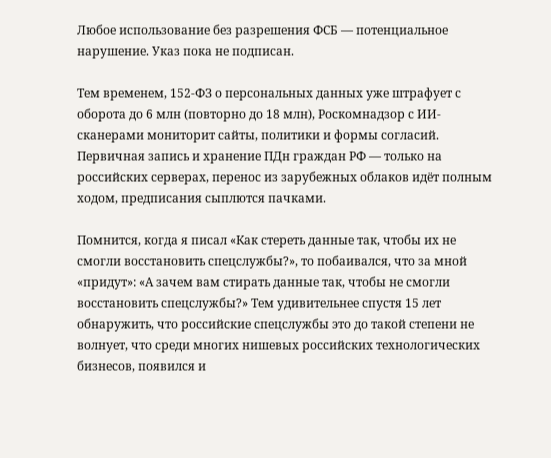Любое использование без разрешения ФСБ — потенциальное нарушение. Указ пока не подписан.

Тем временем, 152-ФЗ о персональных данных уже штрафует с оборота до 6 млн (повторно до 18 млн), Роскомнадзор с ИИ-сканерами мониторит сайты, политики и формы согласий. Первичная запись и хранение ПДн граждан РФ — только на российских серверах, перенос из зарубежных облаков идёт полным ходом, предписания сыплются пачками.

Помнится, когда я писал «Как стереть данные так, чтобы их не смогли восстановить спецслужбы?», то побаивался, что за мной «придут»: «А зачем вам стирать данные так, чтобы не смогли восстановить спецслужбы?» Тем удивительнее спустя 15 лет обнаружить, что российские спецслужбы это до такой степени не волнует, что среди многих нишевых российских технологических бизнесов, появился и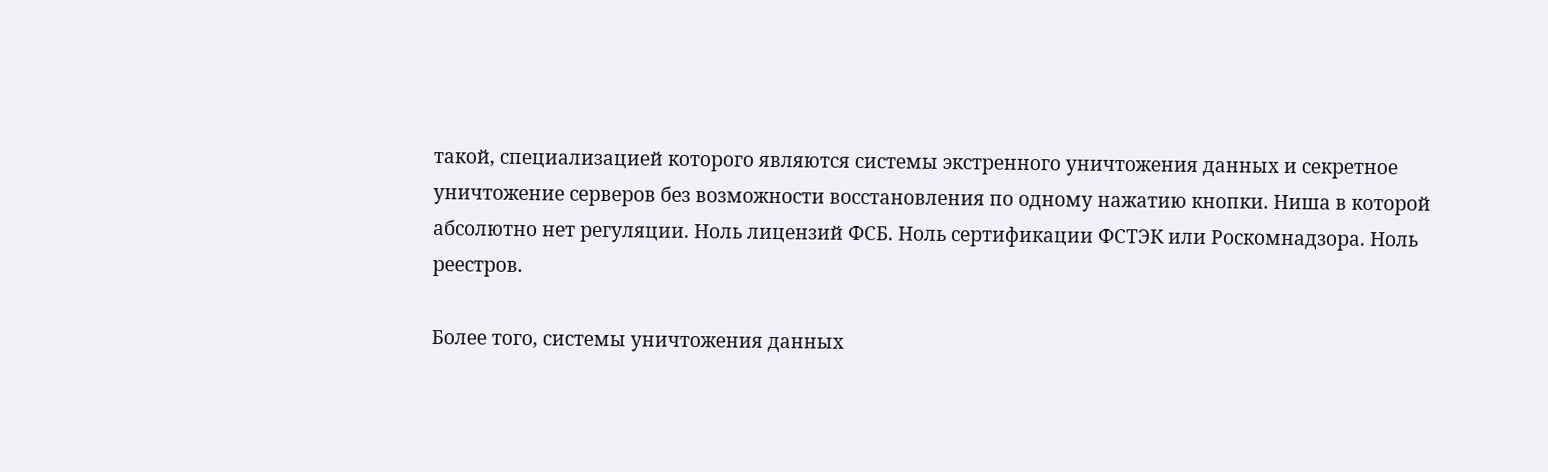такой, специализацией которого являются системы экстренного уничтожения данных и секретное уничтожение серверов без возможности восстановления по одному нажатию кнопки. Ниша в которой абсолютно нет регуляции. Ноль лицензий ФСБ. Ноль сертификации ФСТЭК или Роскомнадзора. Ноль реестров.

Более того, системы уничтожения данных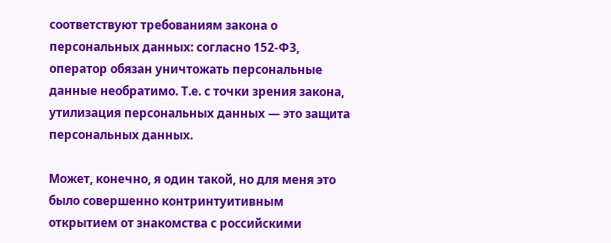соответствуют требованиям закона о персональных данных: согласно 152-ФЗ, оператор обязан уничтожать персональные данные необратимо. Т.е. с точки зрения закона, утилизация персональных данных — это защита персональных данных.

Может, конечно, я один такой, но для меня это было совершенно контринтуитивным открытием от знакомства с российскими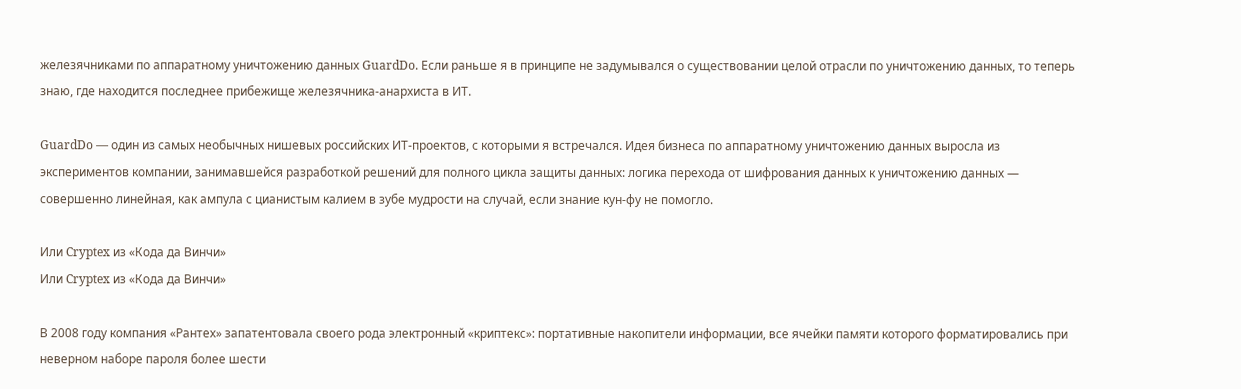железячниками по аппаратному уничтожению данных GuardDo. Если раньше я в принципе не задумывался о существовании целой отрасли по уничтожению данных, то теперь знаю, где находится последнее прибежище железячника-анархиста в ИТ.

GuardDo — один из самых необычных нишевых российских ИТ-проектов, с которыми я встречался. Идея бизнеса по аппаратному уничтожению данных выросла из экспериментов компании, занимавшейся разработкой решений для полного цикла защиты данных: логика перехода от шифрования данных к уничтожению данных — совершенно линейная, как ампула с цианистым калием в зубе мудрости на случай, если знание кун-фу не помогло.

Или Cryptex из «Кода да Винчи»
Или Cryptex из «Кода да Винчи»

В 2008 году компания «Рантех» запатентовала своего рода электронный «криптекс»: портативные накопители информации, все ячейки памяти которого форматировались при неверном наборе пароля более шести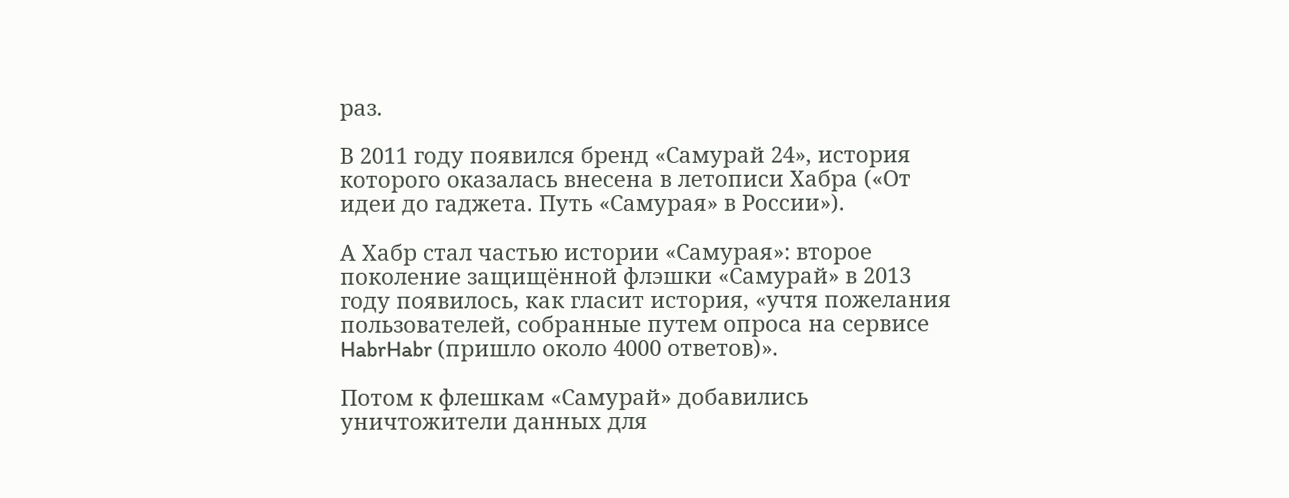раз.

В 2011 году появился бренд «Самурай 24», история которого оказалась внесена в летописи Хабра («От идеи до гаджета. Путь «Самурая» в России»).

А Хабр стал частью истории «Самурая»: второе поколение защищённой флэшки «Самурай» в 2013 году появилось, как гласит история, «учтя пожелания пользователей, собранные путем опроса на сервисе HabrHabr (пришло около 4000 ответов)».

Потом к флешкам «Самурай» добавились уничтожители данных для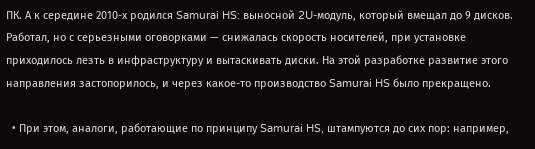ПК. А к середине 2010-х родился Samurai HS: выносной 2U-модуль, который вмещал до 9 дисков. Работал, но с серьезными оговорками — снижалась скорость носителей, при установке приходилось лезть в инфраструктуру и вытаскивать диски. На этой разработке развитие этого направления застопорилось, и через какое-то производство Samurai HS было прекращено.

  • При этом, аналоги, работающие по принципу Samurai HS, штампуются до сих пор: например,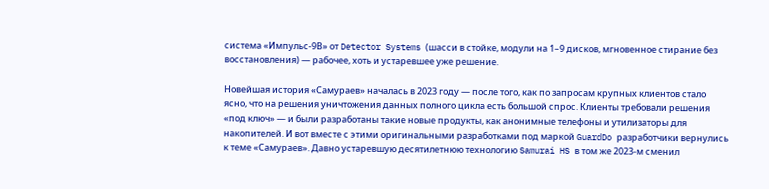система «Импульс-9В» от Detector Systems (шасси в стойке, модули на 1–9 дисков, мгновенное стирание без восстановления) — рабочее, хоть и устаревшее уже решение.

Новейшая история «Самураев» началась в 2023 году — после того, как по запросам крупных клиентов стало ясно, что на решения уничтожения данных полного цикла есть большой спрос. Клиенты требовали решения «под ключ» — и были разработаны такие новые продукты, как анонимные телефоны и утилизаторы для накопителей. И вот вместе с этими оригинальными разработками под маркой GuardDo разработчики вернулись к теме «Самураев». Давно устаревшую десятилетнюю технологию Samurai HS в том же 2023-м сменил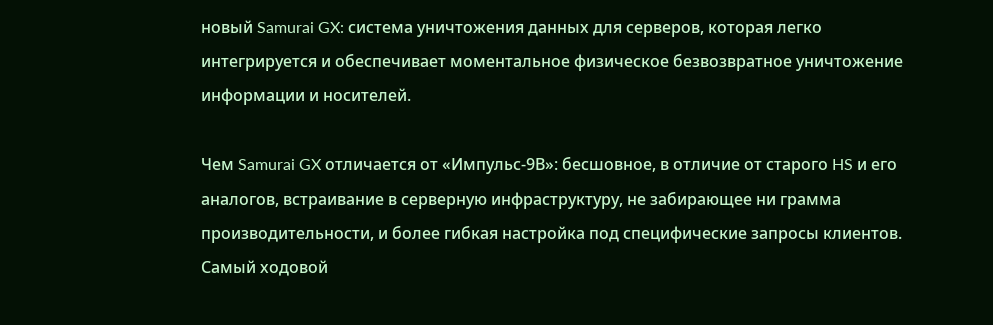новый Samurai GX: система уничтожения данных для серверов, которая легко интегрируется и обеспечивает моментальное физическое безвозвратное уничтожение информации и носителей.

Чем Samurai GX отличается от «Импульс-9В»: бесшовное, в отличие от старого HS и его аналогов, встраивание в серверную инфраструктуру, не забирающее ни грамма производительности, и более гибкая настройка под специфические запросы клиентов. Самый ходовой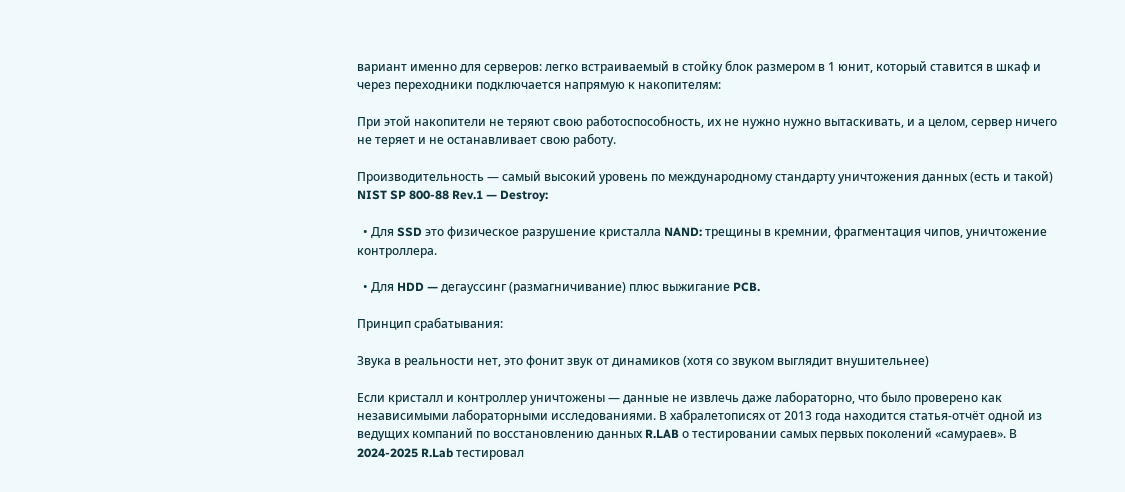вариант именно для серверов: легко встраиваемый в стойку блок размером в 1 юнит, который ставится в шкаф и через переходники подключается напрямую к накопителям:

При этой накопители не теряют свою работоспособность, их не нужно нужно вытаскивать, и а целом, сервер ничего не теряет и не останавливает свою работу.

Производительность — самый высокий уровень по международному стандарту уничтожения данных (есть и такой) NIST SP 800-88 Rev.1 — Destroy:

  • Для SSD это физическое разрушение кристалла NAND: трещины в кремнии, фрагментация чипов, уничтожение контроллера.

  • Для HDD — дегауссинг (размагничивание) плюс выжигание PCB.

Принцип срабатывания:

Звука в реальности нет, это фонит звук от динамиков (хотя со звуком выглядит внушительнее)

Если кристалл и контроллер уничтожены — данные не извлечь даже лабораторно, что было проверено как независимыми лабораторными исследованиями. В хабралетописях от 2013 года находится статья-отчёт одной из ведущих компаний по восстановлению данных R.LAB о тестировании самых первых поколений «самураев». В 2024-2025 R.Lab тестировал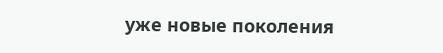уже новые поколения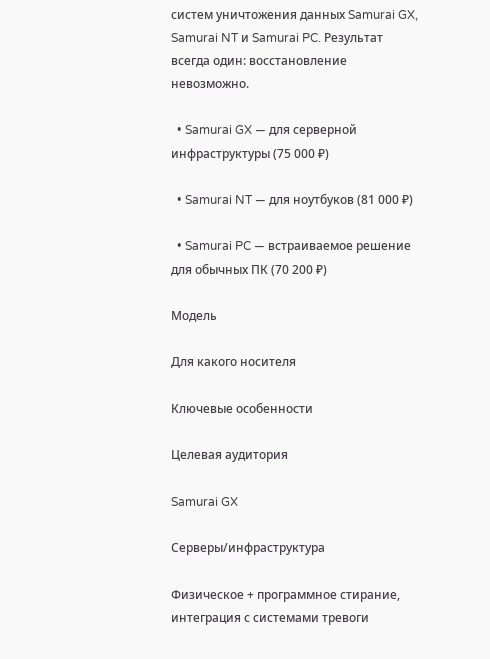систем уничтожения данных Samurai GX, Samurai NT и Samurai PC. Результат всегда один: восстановление невозможно.

  • Samurai GX — для серверной инфраструктуры (75 000 ₽)

  • Samurai NT — для ноутбуков (81 000 ₽)

  • Samurai PC — встраиваемое решение для обычных ПК (70 200 ₽)

Модель

Для какого носителя

Ключевые особенности

Целевая аудитория

Samurai GX

Серверы/инфраструктура

Физическое + программное стирание, интеграция с системами тревоги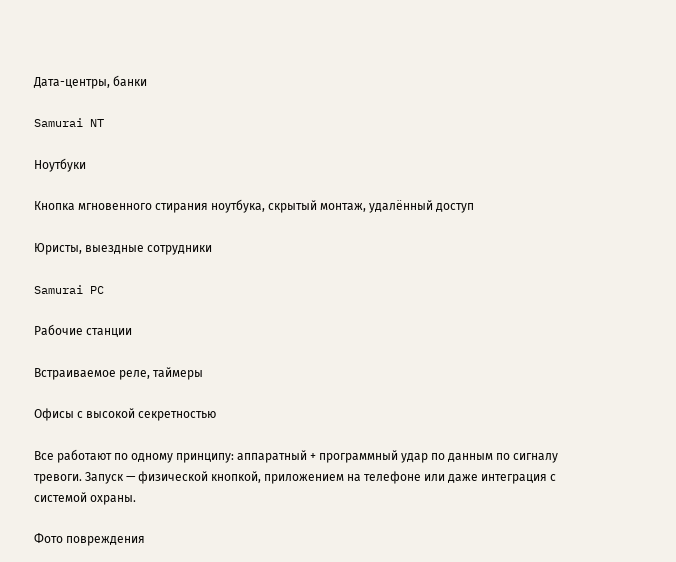Дата-центры, банки

Samurai NT

Ноутбуки

Кнопка мгновенного стирания ноутбука, скрытый монтаж, удалённый доступ

Юристы, выездные сотрудники

Samurai PC

Рабочие станции

Встраиваемое реле, таймеры

Офисы с высокой секретностью

Все работают по одному принципу: аппаратный + программный удар по данным по сигналу тревоги. Запуск — физической кнопкой, приложением на телефоне или даже интеграция с системой охраны.

Фото повреждения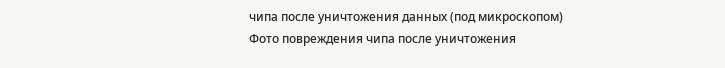чипа после уничтожения данных (под микроскопом)
Фото повреждения чипа после уничтожения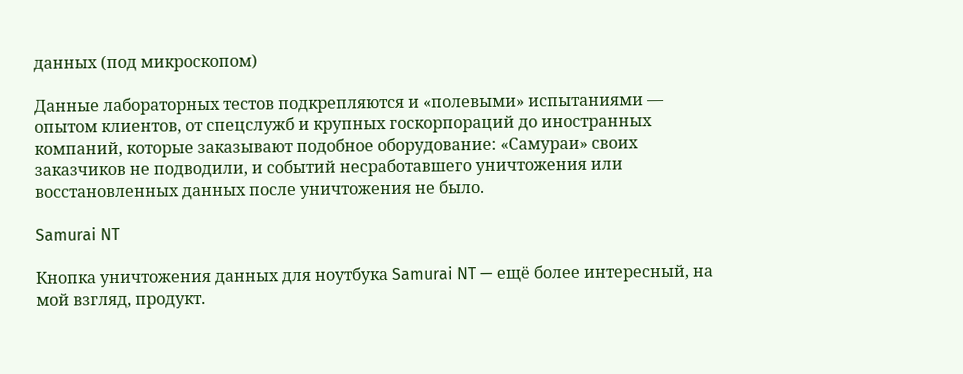данных (под микроскопом)

Данные лабораторных тестов подкрепляются и «полевыми» испытаниями — опытом клиентов, от спецслужб и крупных госкорпораций до иностранных компаний, которые заказывают подобное оборудование: «Самураи» своих заказчиков не подводили, и событий несработавшего уничтожения или восстановленных данных после уничтожения не было.

Samurai NT

Кнопка уничтожения данных для ноутбука Samurai NT — ещё более интересный, на мой взгляд, продукт.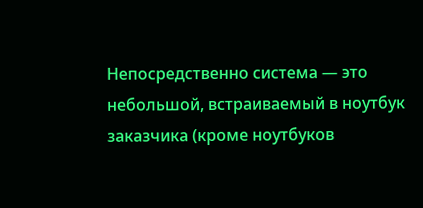Непосредственно система — это небольшой, встраиваемый в ноутбук заказчика (кроме ноутбуков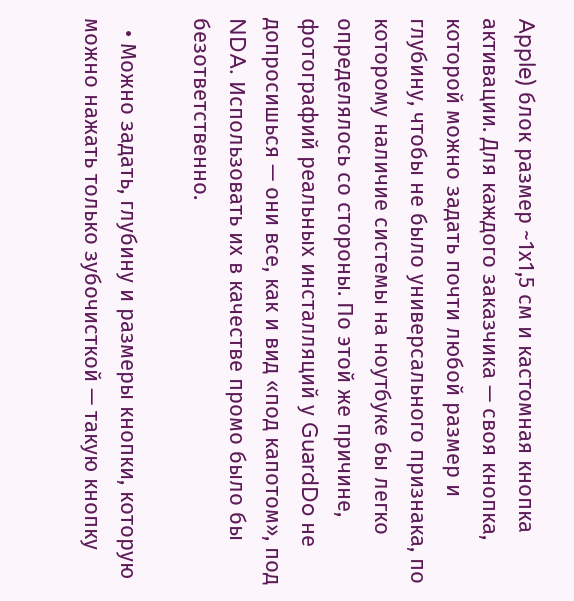Apple) блок размер ~1х1,5 см и кастомная кнопка активации. Для каждого заказчика — своя кнопка, которой можно задать почти любой размер и глубину, чтобы не было универсального признака, по которому наличие системы на ноутбуке бы легко определялось со стороны. По этой же причине, фотографий реальных инсталляций у GuardDo не допросишься — они все, как и вид «под капотом», под NDA. Использовать их в качестве промо было бы безответственно.

  • Можно задать, глубину и размеры кнопки, которую можно нажать только зубочисткой — такую кнопку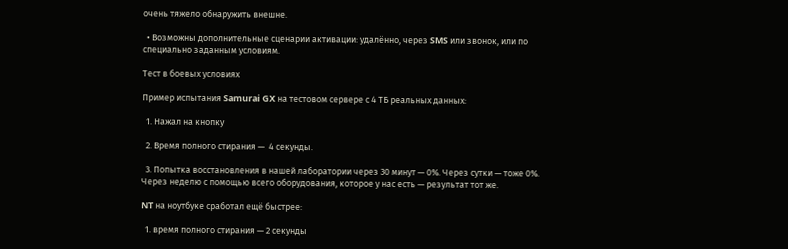очень тяжело обнаружить внешне.

  • Возможны дополнительные сценарии активации: удалённо, через SMS или звонок, или по специально заданным условиям.

Тест в боевых условиях

Пример испытания Samurai GX на тестовом сервере с 4 ТБ реальных данных:

  1. Нажал на кнопку

  2. Время полного стирания —  4 секунды.

  3. Попытка восстановления в нашей лаборатории через 30 минут — 0%. Через сутки — тоже 0%. Через неделю с помощью всего оборудования, которое у нас есть — результат тот же.

NT на ноутбуке сработал ещё быстрее:

  1. время полного стирания — 2 секунды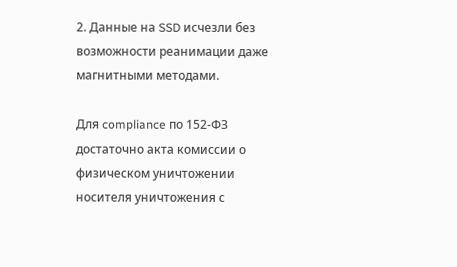2. Данные на SSD исчезли без возможности реанимации даже магнитными методами.

Для compliance по 152-ФЗ достаточно акта комиссии о физическом уничтожении носителя уничтожения с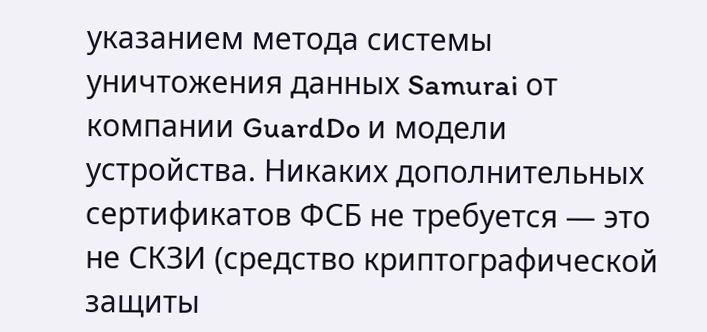указанием метода системы уничтожения данных Samurai от компании GuardDo и модели устройства. Никаких дополнительных сертификатов ФСБ не требуется — это не СКЗИ (средство криптографической защиты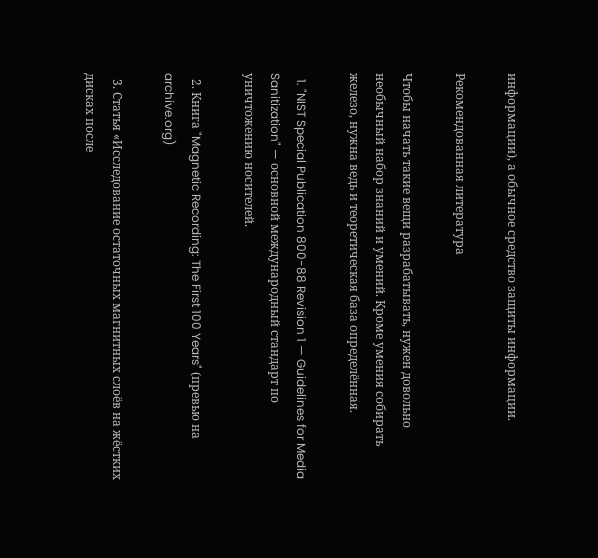информации), а обычное средство защиты информации.

Рекомендованная литература

Чтобы начать такие вещи разрабатывать, нужен довольно необычный набор знаний и умений. Кроме умения собирать железо, нужна ведь и теоретическая база определённая.

  1. "NIST Special Publication 800-88 Revision 1 — Guidelines for Media Sanitization" — основной международный стандарт по уничтожению носителей.

  2. Книга "Magnetic Recording: The First 100 Years" (превью на archive.org)

  3. Статья «Исследование остаточных магнитных слоёв на жёстких дисках после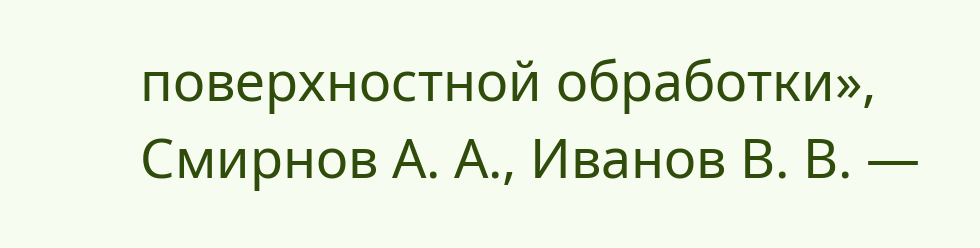поверхностной обработки», Смирнов А. А., Иванов В. В. —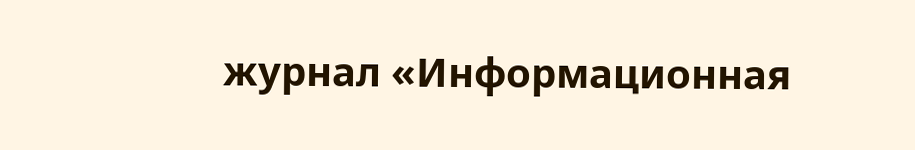журнал «Информационная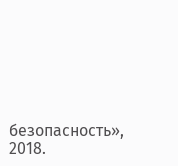безопасность», 2018.